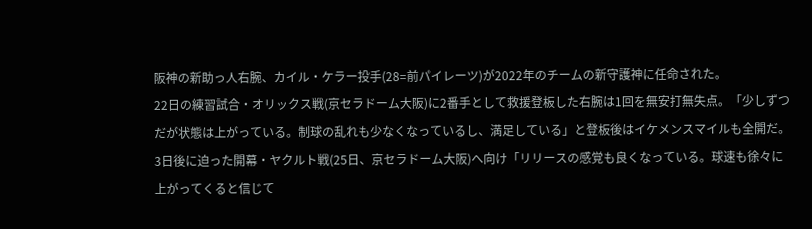阪神の新助っ人右腕、カイル・ケラー投手(28=前パイレーツ)が2022年のチームの新守護神に任命された。
22日の練習試合・オリックス戦(京セラドーム大阪)に2番手として救援登板した右腕は1回を無安打無失点。「少しずつだが状態は上がっている。制球の乱れも少なくなっているし、満足している」と登板後はイケメンスマイルも全開だ。3日後に迫った開幕・ヤクルト戦(25日、京セラドーム大阪)へ向け「リリースの感覚も良くなっている。球速も徐々に上がってくると信じて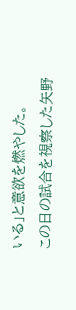いる」と意欲を燃やした。
この日の試合を視察した矢野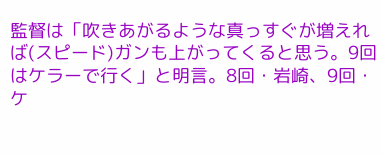監督は「吹きあがるような真っすぐが増えれば(スピード)ガンも上がってくると思う。9回はケラーで行く」と明言。8回・岩崎、9回・ケ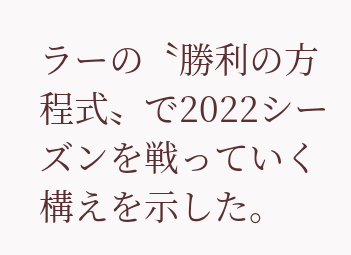ラーの〝勝利の方程式〟で2022シーズンを戦っていく構えを示した。